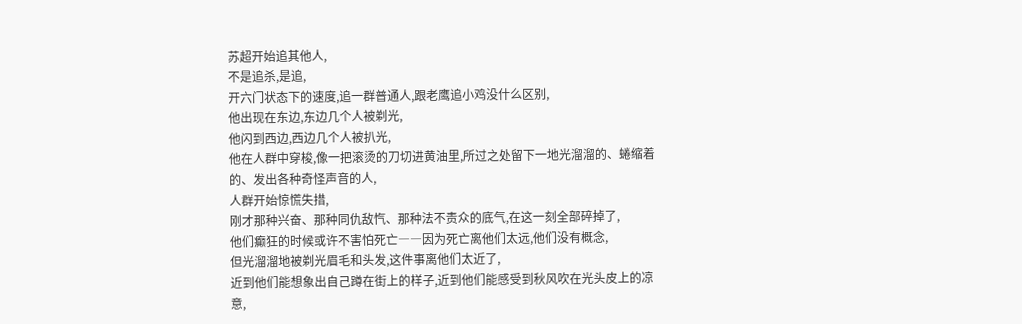苏超开始追其他人,
不是追杀,是追,
开六门状态下的速度,追一群普通人,跟老鹰追小鸡没什么区别,
他出现在东边,东边几个人被剃光,
他闪到西边,西边几个人被扒光,
他在人群中穿梭,像一把滚烫的刀切进黄油里,所过之处留下一地光溜溜的、蜷缩着的、发出各种奇怪声音的人,
人群开始惊慌失措,
刚才那种兴奋、那种同仇敌忾、那种法不责众的底气,在这一刻全部碎掉了,
他们癫狂的时候或许不害怕死亡――因为死亡离他们太远,他们没有概念,
但光溜溜地被剃光眉毛和头发,这件事离他们太近了,
近到他们能想象出自己蹲在街上的样子,近到他们能感受到秋风吹在光头皮上的凉意,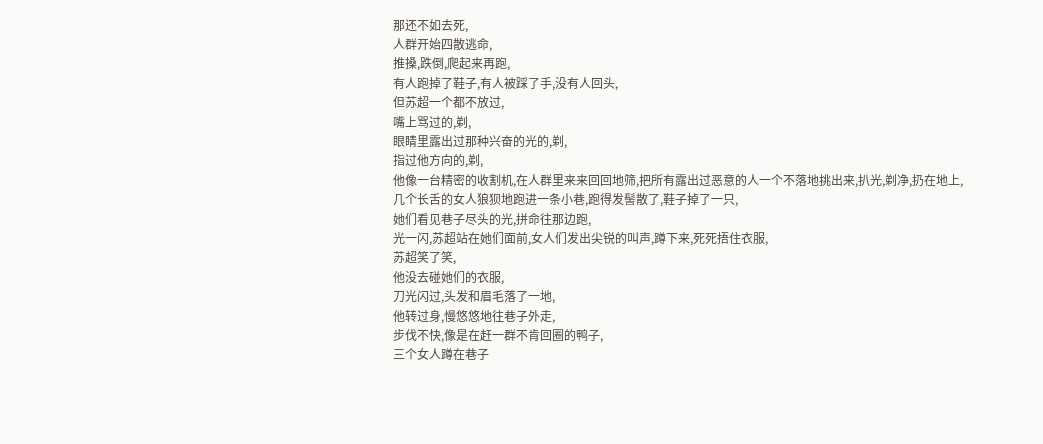那还不如去死,
人群开始四散逃命,
推搡,跌倒,爬起来再跑,
有人跑掉了鞋子,有人被踩了手,没有人回头,
但苏超一个都不放过,
嘴上骂过的,剃,
眼睛里露出过那种兴奋的光的,剃,
指过他方向的,剃,
他像一台精密的收割机,在人群里来来回回地筛,把所有露出过恶意的人一个不落地挑出来,扒光,剃净,扔在地上,
几个长舌的女人狼狈地跑进一条小巷,跑得发髻散了,鞋子掉了一只,
她们看见巷子尽头的光,拼命往那边跑,
光一闪,苏超站在她们面前,女人们发出尖锐的叫声,蹲下来,死死捂住衣服,
苏超笑了笑,
他没去碰她们的衣服,
刀光闪过,头发和眉毛落了一地,
他转过身,慢悠悠地往巷子外走,
步伐不快,像是在赶一群不肯回圈的鸭子,
三个女人蹲在巷子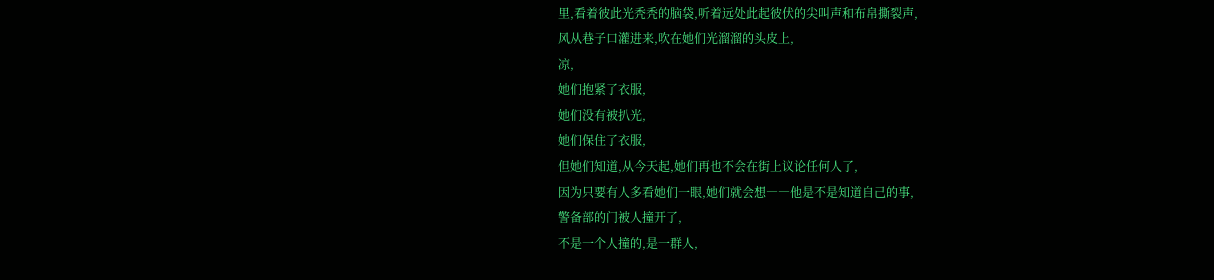里,看着彼此光秃秃的脑袋,听着远处此起彼伏的尖叫声和布帛撕裂声,
风从巷子口灌进来,吹在她们光溜溜的头皮上,
凉,
她们抱紧了衣服,
她们没有被扒光,
她们保住了衣服,
但她们知道,从今天起,她们再也不会在街上议论任何人了,
因为只要有人多看她们一眼,她们就会想――他是不是知道自己的事,
警备部的门被人撞开了,
不是一个人撞的,是一群人,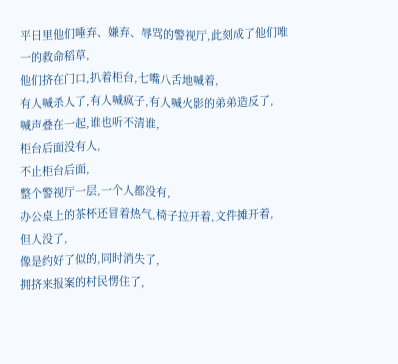平日里他们唾弃、嫌弃、辱骂的警视厅,此刻成了他们唯一的救命稻草,
他们挤在门口,扒着柜台,七嘴八舌地喊着,
有人喊杀人了,有人喊疯子,有人喊火影的弟弟造反了,
喊声叠在一起,谁也听不清谁,
柜台后面没有人,
不止柜台后面,
整个警视厅一层,一个人都没有,
办公桌上的茶杯还冒着热气,椅子拉开着,文件摊开着,
但人没了,
像是约好了似的,同时消失了,
拥挤来报案的村民愣住了,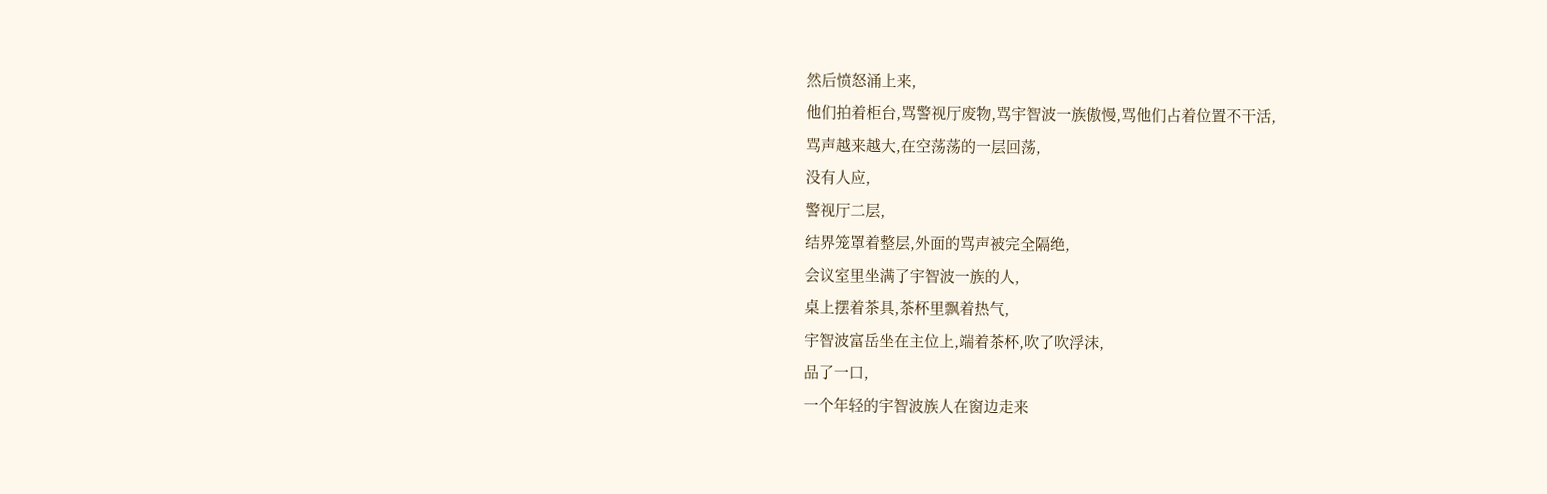然后愤怒涌上来,
他们拍着柜台,骂警视厅废物,骂宇智波一族傲慢,骂他们占着位置不干活,
骂声越来越大,在空荡荡的一层回荡,
没有人应,
警视厅二层,
结界笼罩着整层,外面的骂声被完全隔绝,
会议室里坐满了宇智波一族的人,
桌上摆着茶具,茶杯里飘着热气,
宇智波富岳坐在主位上,端着茶杯,吹了吹浮沫,
品了一口,
一个年轻的宇智波族人在窗边走来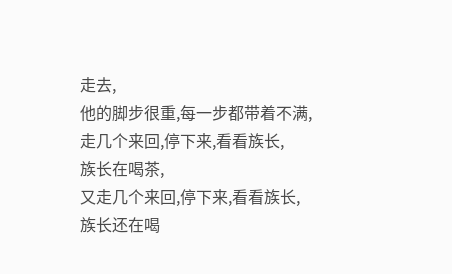走去,
他的脚步很重,每一步都带着不满,
走几个来回,停下来,看看族长,
族长在喝茶,
又走几个来回,停下来,看看族长,
族长还在喝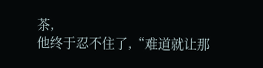茶,
他终于忍不住了,“难道就让那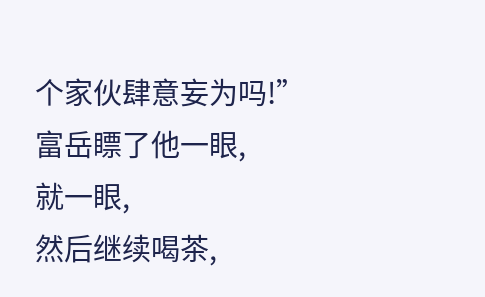个家伙肆意妄为吗!”
富岳瞟了他一眼,
就一眼,
然后继续喝茶,